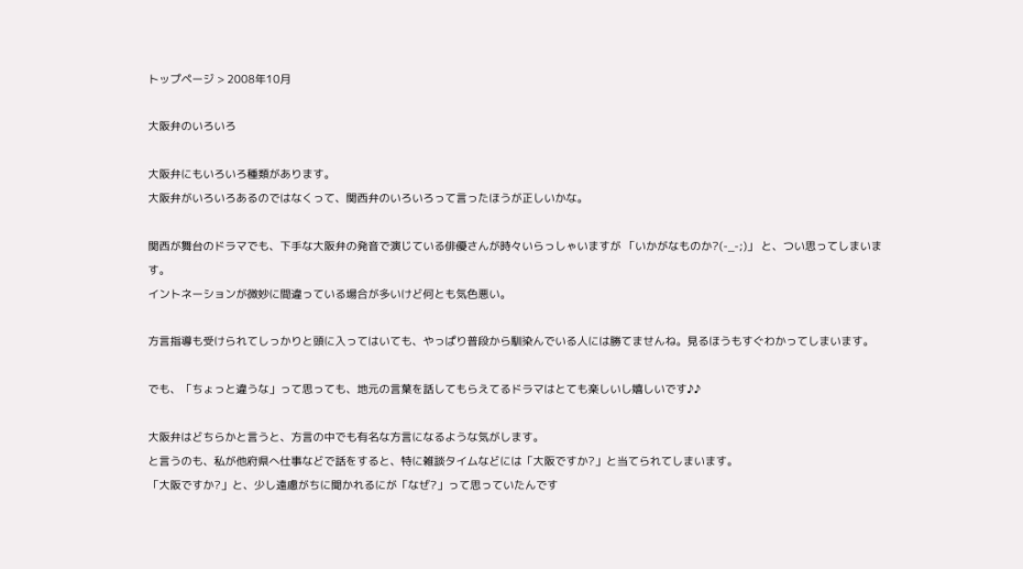トップページ > 2008年10月

大阪弁のいろいろ

大阪弁にもいろいろ種類があります。
大阪弁がいろいろあるのではなくって、関西弁のいろいろって言ったほうが正しいかな。

関西が舞台のドラマでも、下手な大阪弁の発音で演じている俳優さんが時々いらっしゃいますが 「いかがなものか?(-_-;)」 と、つい思ってしまいます。
イントネーションが微妙に間違っている場合が多いけど何とも気色悪い。

方言指導も受けられてしっかりと頭に入ってはいても、やっぱり普段から馴染んでいる人には勝てませんね。見るほうもすぐわかってしまいます。

でも、「ちょっと違うな」って思っても、地元の言葉を話してもらえてるドラマはとても楽しいし嬉しいです♪♪

大阪弁はどちらかと言うと、方言の中でも有名な方言になるような気がします。
と言うのも、私が他府県へ仕事などで話をすると、特に雑談タイムなどには「大阪ですか?」と当てられてしまいます。
「大阪ですか?」と、少し遠慮がちに聞かれるにが「なぜ?」って思っていたんです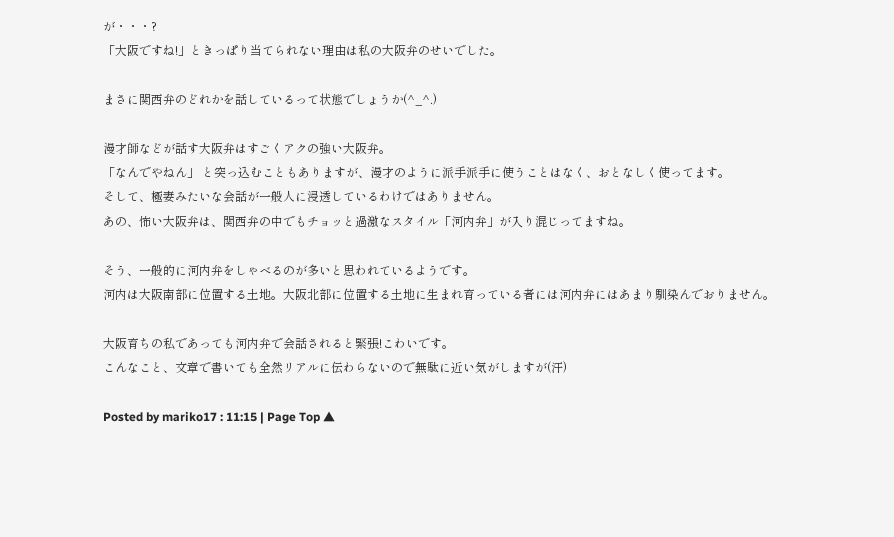が・・・?
「大阪ですね!」ときっぱり当てられない理由は私の大阪弁のせいでした。

まさに関西弁のどれかを話しているって状態でしょうか(^_^.)

漫才師などが話す大阪弁はすごくアクの強い大阪弁。
「なんでやねん」 と突っ込むこともありますが、漫才のように派手派手に使うことはなく、おとなしく使ってます。
そして、極妻みたいな会話が一般人に浸透しているわけではありません。
あの、怖い大阪弁は、関西弁の中でもチョッと過激なスタイル「河内弁」が入り混じってますね。

そう、一般的に河内弁をしゃべるのが多いと思われているようです。
河内は大阪南部に位置する土地。大阪北部に位置する土地に生まれ育っている者には河内弁にはあまり馴染んでおりません。

大阪育ちの私であっても河内弁で会話されると緊張!こわいです。
こんなこと、文章で書いても全然リアルに伝わらないので無駄に近い気がしますが(汗)

Posted by mariko17 : 11:15 | Page Top ▲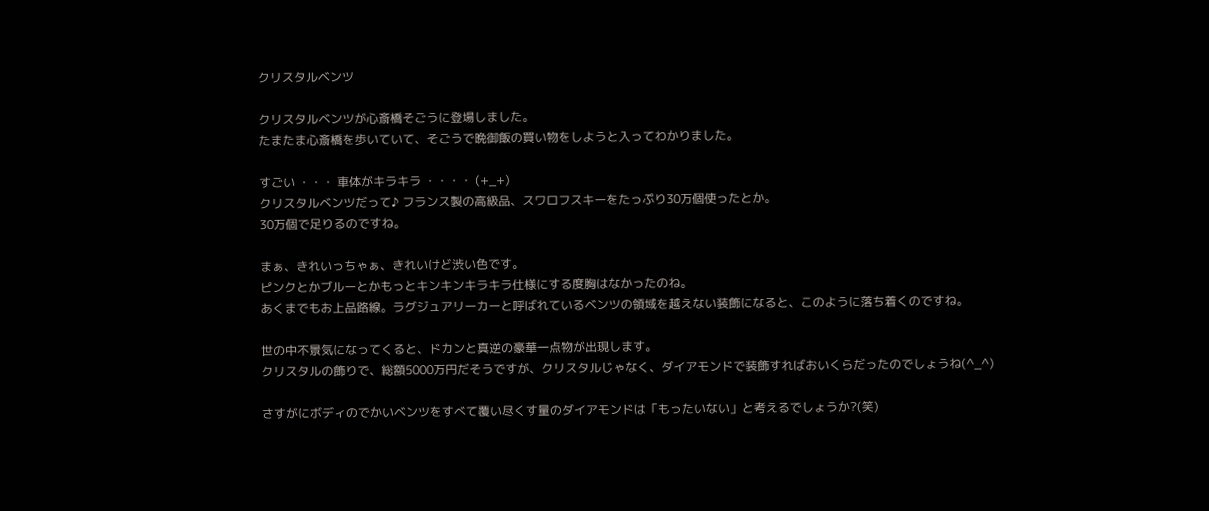クリスタルベンツ

クリスタルベンツが心斎橋そごうに登場しました。
たまたま心斎橋を歩いていて、そごうで晩御飯の買い物をしようと入ってわかりました。

すごい ・・・ 車体がキラキラ ・・・・ (+_+)
クリスタルベンツだって♪ フランス製の高級品、スワロフスキーをたっぷり30万個使ったとか。
30万個で足りるのですね。

まぁ、きれいっちゃぁ、きれいけど渋い色です。
ピンクとかブルーとかもっとキンキンキラキラ仕様にする度胸はなかったのね。
あくまでもお上品路線。ラグジュアリーカーと呼ばれているベンツの領域を越えない装飾になると、このように落ち着くのですね。

世の中不景気になってくると、ドカンと真逆の豪華一点物が出現します。
クリスタルの飾りで、総額5000万円だそうですが、クリスタルじゃなく、ダイアモンドで装飾すればおいくらだったのでしょうね(^_^)

さすがにボディのでかいベンツをすべて覆い尽くす量のダイアモンドは「もったいない」と考えるでしょうか?(笑)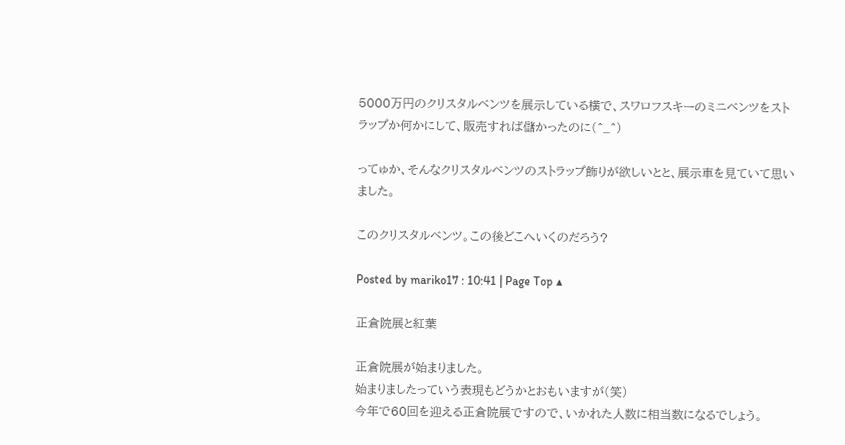5000万円のクリスタルベンツを展示している横で、スワロフスキーのミニベンツをストラップか何かにして、販売すれば儲かったのに(^_^)

ってゅか、そんなクリスタルベンツのストラップ飾りが欲しいとと、展示車を見ていて思いました。

このクリスタルベンツ。この後どこへいくのだろう?

Posted by mariko17 : 10:41 | Page Top ▲

正倉院展と紅葉

正倉院展が始まりました。
始まりましたっていう表現もどうかとおもいますが(笑)
今年で60回を迎える正倉院展ですので、いかれた人数に相当数になるでしょう。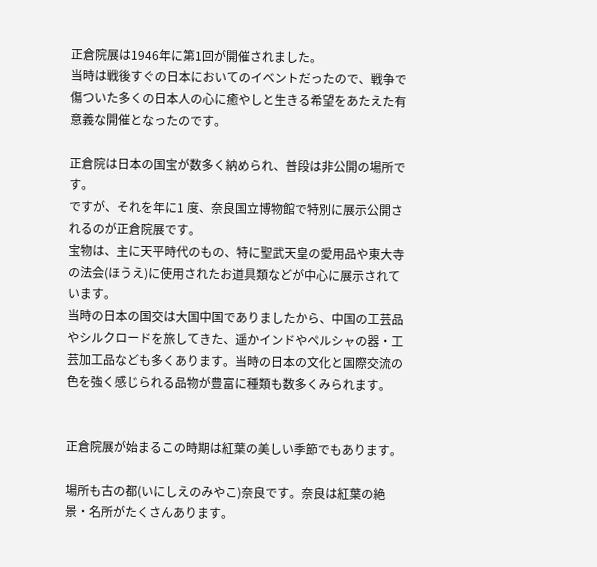正倉院展は1946年に第1回が開催されました。
当時は戦後すぐの日本においてのイベントだったので、戦争で傷ついた多くの日本人の心に癒やしと生きる希望をあたえた有意義な開催となったのです。

正倉院は日本の国宝が数多く納められ、普段は非公開の場所です。
ですが、それを年に1 度、奈良国立博物館で特別に展示公開されるのが正倉院展です。
宝物は、主に天平時代のもの、特に聖武天皇の愛用品や東大寺の法会(ほうえ)に使用されたお道具類などが中心に展示されています。
当時の日本の国交は大国中国でありましたから、中国の工芸品やシルクロードを旅してきた、遥かインドやペルシャの器・工芸加工品なども多くあります。当時の日本の文化と国際交流の色を強く感じられる品物が豊富に種類も数多くみられます。


正倉院展が始まるこの時期は紅葉の美しい季節でもあります。

場所も古の都(いにしえのみやこ)奈良です。奈良は紅葉の絶景・名所がたくさんあります。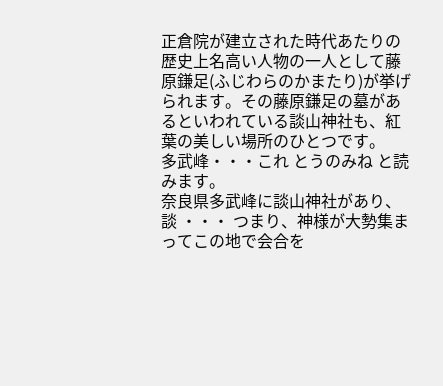正倉院が建立された時代あたりの歴史上名高い人物の一人として藤原鎌足(ふじわらのかまたり)が挙げられます。その藤原鎌足の墓があるといわれている談山神社も、紅葉の美しい場所のひとつです。
多武峰・・・これ とうのみね と読みます。
奈良県多武峰に談山神社があり、談 ・・・ つまり、神様が大勢集まってこの地で会合を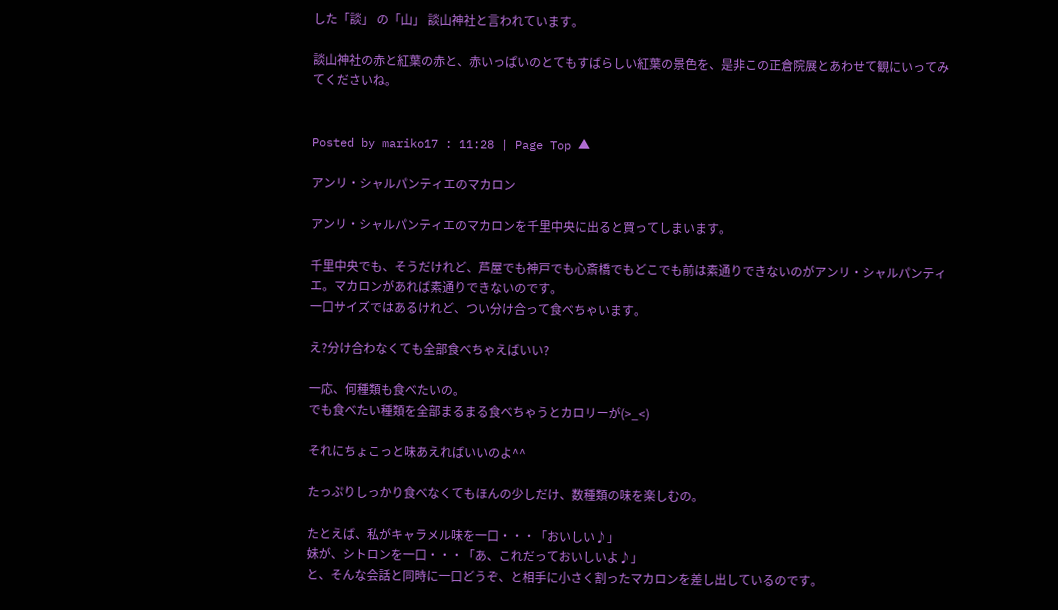した「談」 の「山」 談山神社と言われています。

談山神社の赤と紅葉の赤と、赤いっぱいのとてもすばらしい紅葉の景色を、是非この正倉院展とあわせて観にいってみてくださいね。


Posted by mariko17 : 11:28 | Page Top ▲

アンリ・シャルパンティエのマカロン

アンリ・シャルパンティエのマカロンを千里中央に出ると買ってしまいます。

千里中央でも、そうだけれど、芦屋でも神戸でも心斎橋でもどこでも前は素通りできないのがアンリ・シャルパンティエ。マカロンがあれば素通りできないのです。
一口サイズではあるけれど、つい分け合って食べちゃいます。

え?分け合わなくても全部食べちゃえばいい?

一応、何種類も食べたいの。
でも食べたい種類を全部まるまる食べちゃうとカロリーが(>_<)

それにちょこっと味あえればいいのよ^^

たっぷりしっかり食べなくてもほんの少しだけ、数種類の味を楽しむの。

たとえば、私がキャラメル味を一口・・・「おいしい♪」
妹が、シトロンを一口・・・「あ、これだっておいしいよ♪」
と、そんな会話と同時に一口どうぞ、と相手に小さく割ったマカロンを差し出しているのです。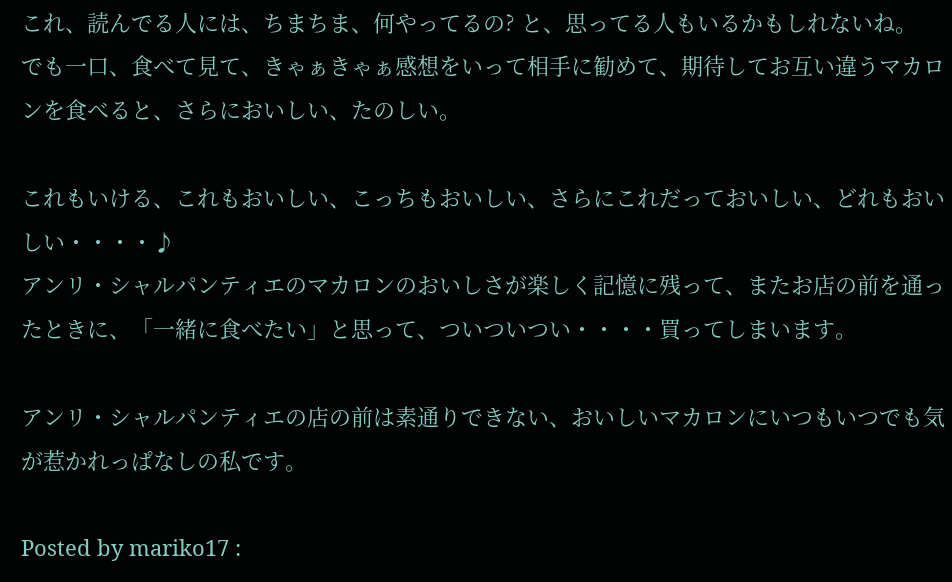これ、読んでる人には、ちまちま、何やってるの? と、思ってる人もいるかもしれないね。
でも一口、食べて見て、きゃぁきゃぁ感想をいって相手に勧めて、期待してお互い違うマカロンを食べると、さらにおいしい、たのしい。

これもいける、これもおいしい、こっちもおいしい、さらにこれだっておいしい、どれもおいしい・・・・♪
アンリ・シャルパンティエのマカロンのおいしさが楽しく記憶に残って、またお店の前を通ったときに、「一緒に食べたい」と思って、ついついつい・・・・買ってしまいます。

アンリ・シャルパンティエの店の前は素通りできない、おいしいマカロンにいつもいつでも気が惹かれっぱなしの私です。

Posted by mariko17 :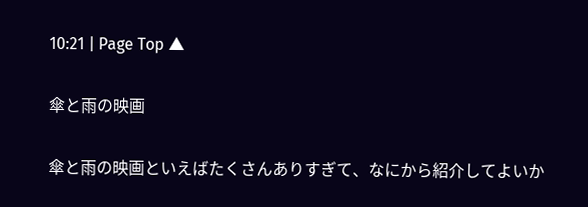10:21 | Page Top ▲

傘と雨の映画

傘と雨の映画といえばたくさんありすぎて、なにから紹介してよいか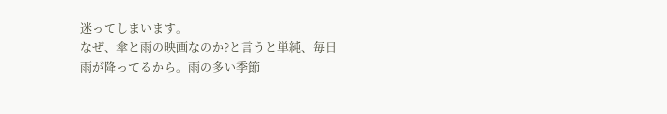迷ってしまいます。
なぜ、傘と雨の映画なのか?と言うと単純、毎日雨が降ってるから。雨の多い季節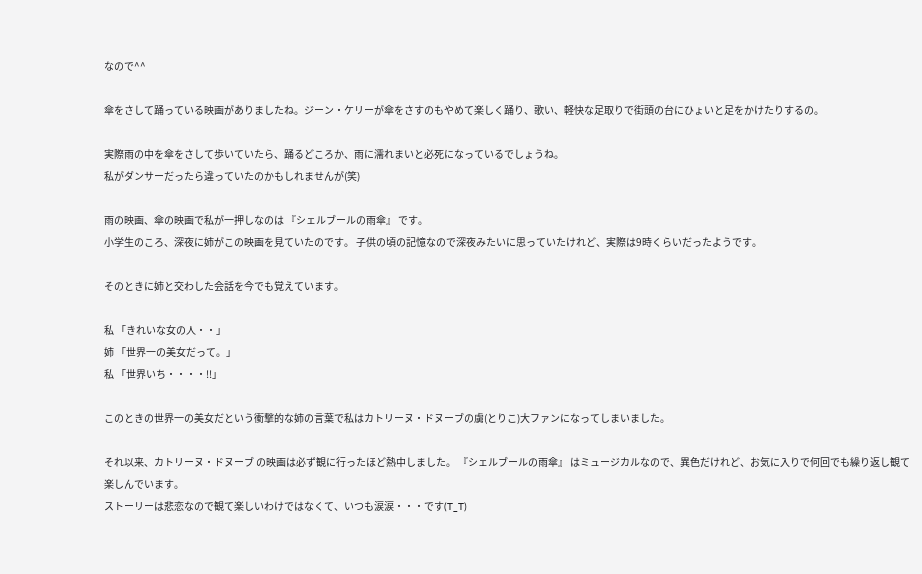なので^^

傘をさして踊っている映画がありましたね。ジーン・ケリーが傘をさすのもやめて楽しく踊り、歌い、軽快な足取りで街頭の台にひょいと足をかけたりするの。

実際雨の中を傘をさして歩いていたら、踊るどころか、雨に濡れまいと必死になっているでしょうね。
私がダンサーだったら違っていたのかもしれませんが(笑)

雨の映画、傘の映画で私が一押しなのは 『シェルブールの雨傘』 です。
小学生のころ、深夜に姉がこの映画を見ていたのです。 子供の頃の記憶なので深夜みたいに思っていたけれど、実際は9時くらいだったようです。

そのときに姉と交わした会話を今でも覚えています。

私 「きれいな女の人・・」
姉 「世界一の美女だって。」
私 「世界いち・・・・!!」

このときの世界一の美女だという衝撃的な姉の言葉で私はカトリーヌ・ドヌーブの虜(とりこ)大ファンになってしまいました。

それ以来、カトリーヌ・ドヌーブ の映画は必ず観に行ったほど熱中しました。 『シェルブールの雨傘』 はミュージカルなので、異色だけれど、お気に入りで何回でも繰り返し観て楽しんでいます。
ストーリーは悲恋なので観て楽しいわけではなくて、いつも涙涙・・・です(T_T)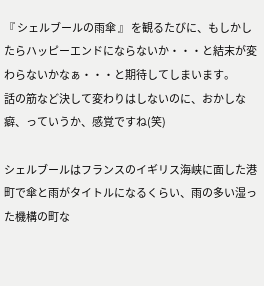『 シェルブールの雨傘 』 を観るたびに、もしかしたらハッピーエンドにならないか・・・と結末が変わらないかなぁ・・・と期待してしまいます。
話の筋など決して変わりはしないのに、おかしな癖、っていうか、感覚ですね(笑)

シェルブールはフランスのイギリス海峡に面した港町で傘と雨がタイトルになるくらい、雨の多い湿った機構の町な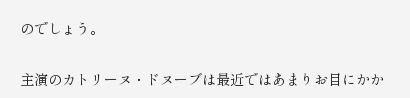のでしょう。

主演のカトリーヌ・ドヌーブは最近ではあまりお目にかか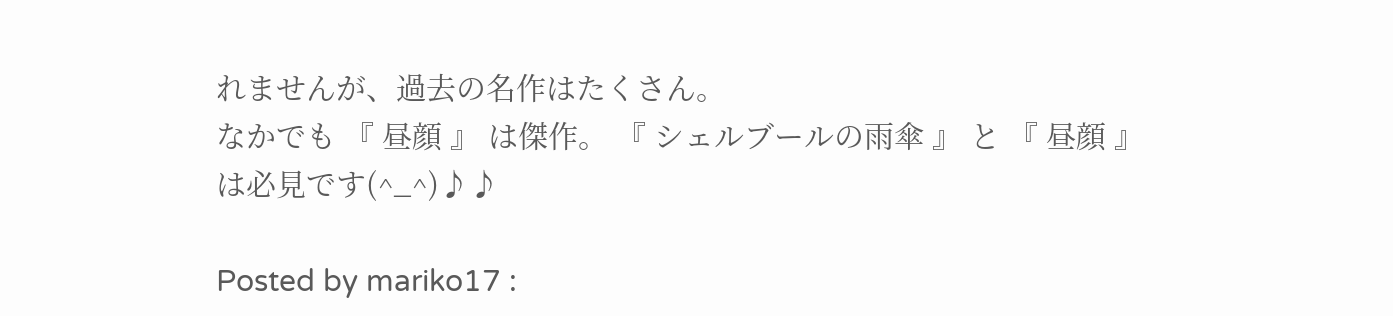れませんが、過去の名作はたくさん。
なかでも 『 昼顔 』 は傑作。 『 シェルブールの雨傘 』 と 『 昼顔 』 は必見です(^_^)♪♪

Posted by mariko17 :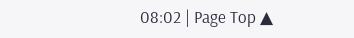08:02 | Page Top ▲